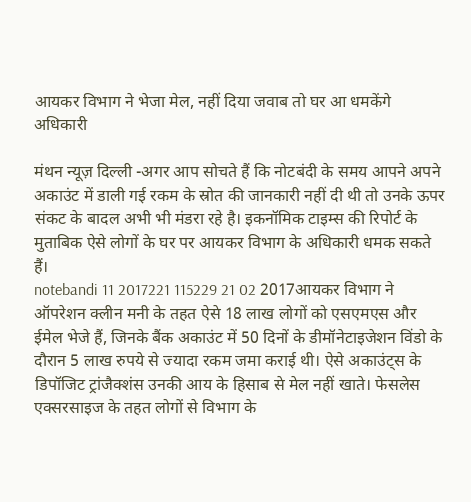आयकर विभाग ने भेजा मेल, नहीं दिया जवाब तो घर आ धमकेंगे अधिकारी

मंथन न्यूज़ दिल्ली -अगर आप सोचते हैं कि नोटबंदी के समय आपने अपने अकाउंट में डाली गई रकम के स्रोत की जानकारी नहीं दी थी तो उनके ऊपर संकट के बादल अभी भी मंडरा रहे है। इकनॉमिक टाइम्स की रिपोर्ट के मुताबिक ऐसे लोगों के घर पर आयकर विभाग के अधिकारी धमक सकते हैं।
notebandi 11 2017221 115229 21 02 2017आयकर विभाग ने ऑपरेशन क्लीन मनी के तहत ऐसे 18 लाख लोगों को एसएमएस और ईमेल भेजे हैं, जिनके बैंक अकाउंट में 50 दिनों के डीमॉनेटाइजेशन विंडो के दौरान 5 लाख रुपये से ज्यादा रकम जमा कराई थी। ऐसे अकाउंट्स के डिपॉजिट ट्रांजैक्शंस उनकी आय के हिसाब से मेल नहीं खाते। फेसलेस एक्सरसाइज के तहत लोगों से विभाग के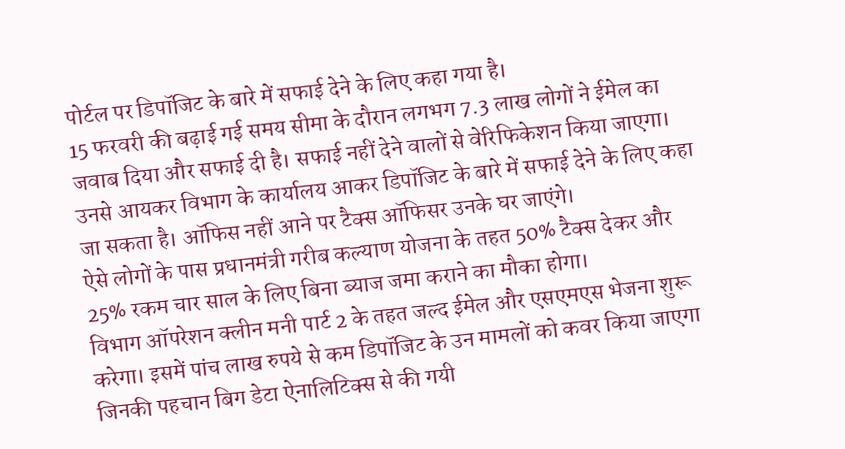पोर्टल पर डिपॉजिट के बारे में सफाई देने के लिए कहा गया है।
15 फरवरी की बढ़ाई गई समय सीमा के दौरान लगभग 7.3 लाख लोगों ने ईमेल का जवाब दिया और सफाई दी है। सफाई नहीं देने वालों से वेरिफिकेशन किया जाएगा। उनसे आयकर विभाग के कार्यालय आकर डिपॉजिट के बारे में सफाई देने के लिए कहा जा सकता है। ऑफिस नहीं आने पर टैक्स ऑफिसर उनके घर जाएंगे।
ऐसे लोगों के पास प्रधानमंत्री गरीब कल्याण योजना के तहत 50% टैक्स देकर और 25% रकम चार साल के लिए बिना ब्याज जमा कराने का मौका होगा।
विभाग ऑपरेशन क्लीन मनी पार्ट 2 के तहत जल्द ईमेल और एसएमएस भेजना शुरू करेगा। इसमें पांच लाख रुपये से कम डिपॉजिट के उन मामलों को कवर किया जाएगा जिनकी पहचान बिग डेटा ऐनालिटिक्स से की गयी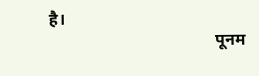है।
                                        पूनम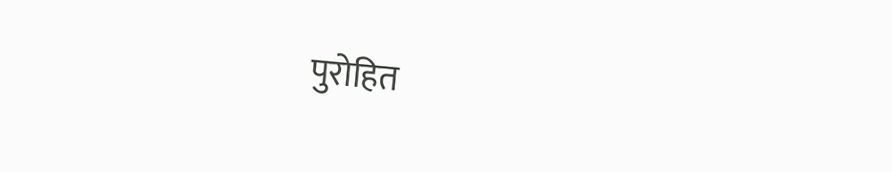पुरोहित